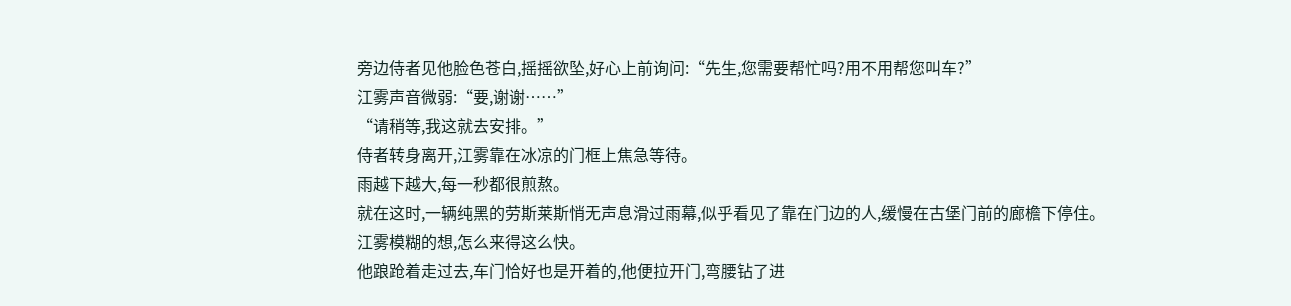旁边侍者见他脸色苍白,摇摇欲坠,好心上前询问:“先生,您需要帮忙吗?用不用帮您叫车?”
江雾声音微弱:“要,谢谢……”
“请稍等,我这就去安排。”
侍者转身离开,江雾靠在冰凉的门框上焦急等待。
雨越下越大,每一秒都很煎熬。
就在这时,一辆纯黑的劳斯莱斯悄无声息滑过雨幕,似乎看见了靠在门边的人,缓慢在古堡门前的廊檐下停住。
江雾模糊的想,怎么来得这么快。
他踉跄着走过去,车门恰好也是开着的,他便拉开门,弯腰钻了进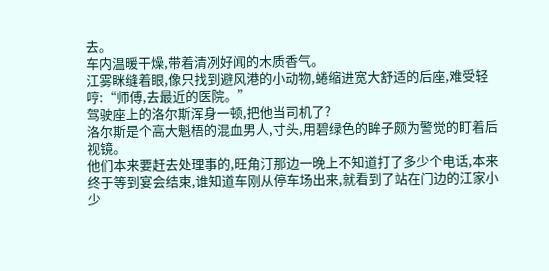去。
车内温暖干燥,带着清冽好闻的木质香气。
江雾眯缝着眼,像只找到避风港的小动物,蜷缩进宽大舒适的后座,难受轻哼:“师傅,去最近的医院。”
驾驶座上的洛尔斯浑身一顿,把他当司机了?
洛尔斯是个高大魁梧的混血男人,寸头,用碧绿色的眸子颇为警觉的盯着后视镜。
他们本来要赶去处理事的,旺角汀那边一晚上不知道打了多少个电话,本来终于等到宴会结束,谁知道车刚从停车场出来,就看到了站在门边的江家小少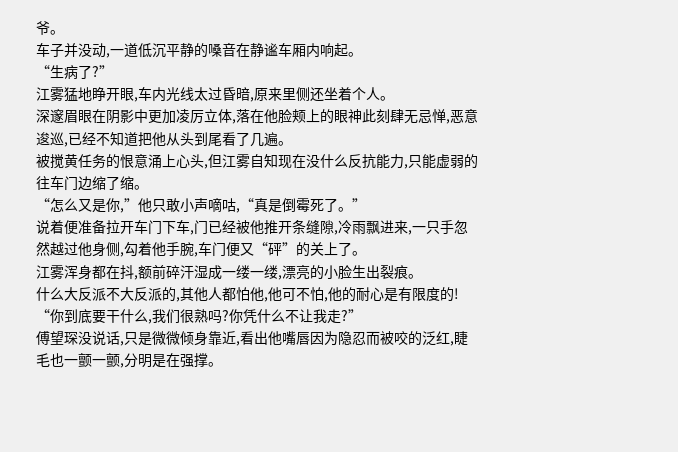爷。
车子并没动,一道低沉平静的嗓音在静谧车厢内响起。
“生病了?”
江雾猛地睁开眼,车内光线太过昏暗,原来里侧还坐着个人。
深邃眉眼在阴影中更加凌厉立体,落在他脸颊上的眼神此刻肆无忌惮,恶意逡巡,已经不知道把他从头到尾看了几遍。
被搅黄任务的恨意涌上心头,但江雾自知现在没什么反抗能力,只能虚弱的往车门边缩了缩。
“怎么又是你,”他只敢小声嘀咕,“真是倒霉死了。”
说着便准备拉开车门下车,门已经被他推开条缝隙,冷雨飘进来,一只手忽然越过他身侧,勾着他手腕,车门便又“砰”的关上了。
江雾浑身都在抖,额前碎汗湿成一缕一缕,漂亮的小脸生出裂痕。
什么大反派不大反派的,其他人都怕他,他可不怕,他的耐心是有限度的!
“你到底要干什么,我们很熟吗?你凭什么不让我走?”
傅望琛没说话,只是微微倾身靠近,看出他嘴唇因为隐忍而被咬的泛红,睫毛也一颤一颤,分明是在强撑。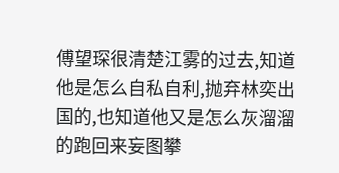傅望琛很清楚江雾的过去,知道他是怎么自私自利,抛弃林奕出国的,也知道他又是怎么灰溜溜的跑回来妄图攀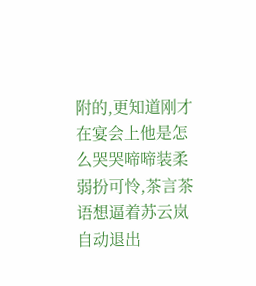附的,更知道刚才在宴会上他是怎么哭哭啼啼装柔弱扮可怜,茶言茶语想逼着苏云岚自动退出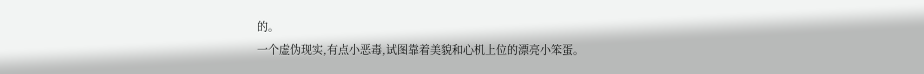的。
一个虚伪现实,有点小恶毒,试图靠着美貌和心机上位的漂亮小笨蛋。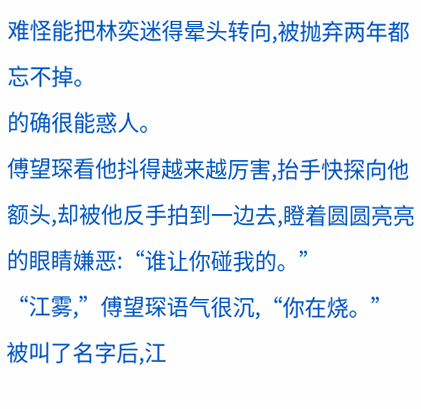难怪能把林奕迷得晕头转向,被抛弃两年都忘不掉。
的确很能惑人。
傅望琛看他抖得越来越厉害,抬手快探向他额头,却被他反手拍到一边去,瞪着圆圆亮亮的眼睛嫌恶:“谁让你碰我的。”
“江雾,”傅望琛语气很沉,“你在烧。”
被叫了名字后,江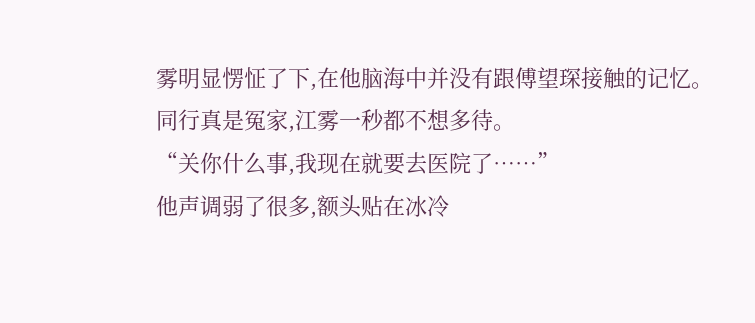雾明显愣怔了下,在他脑海中并没有跟傅望琛接触的记忆。
同行真是冤家,江雾一秒都不想多待。
“关你什么事,我现在就要去医院了……”
他声调弱了很多,额头贴在冰冷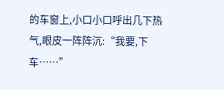的车窗上,小口小口呼出几下热气,眼皮一阵阵沉:“我要,下车……”